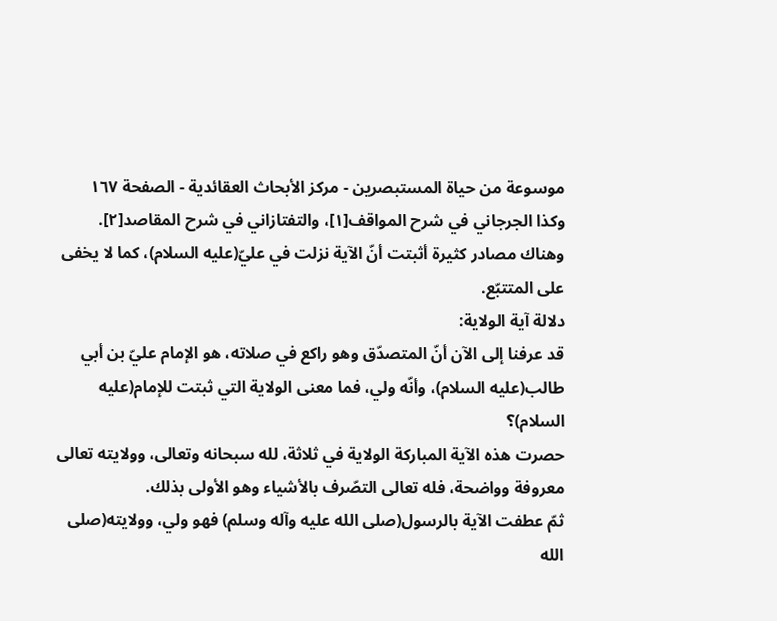موسوعة من حياة المستبصرين - مركز الأبحاث العقائدية - الصفحة ١٦٧
وكذا الجرجاني في شرح المواقف[١]، والتفتازاني في شرح المقاصد[٢].
وهناك مصادر كثيرة أثبتت أنّ الآية نزلت في عليّ(عليه السلام)، كما لا يخفى على المتتبّع.
دلالة آية الولاية:
قد عرفنا إلى الآن أنّ المتصدّق وهو راكع في صلاته، هو الإمام عليّ بن أبي طالب(عليه السلام)، وأنّه ولي، فما معنى الولاية التي ثبتت للإمام(عليه السلام)؟
حصرت هذه الآية المباركة الولاية في ثلاثة، لله سبحانه وتعالى، وولايته تعالى معروفة وواضحة، فله تعالى التصّرف بالأشياء وهو الأولى بذلك.
ثمّ عطفت الآية بالرسول(صلى الله عليه وآله وسلم) فهو ولي، وولايته(صلى الله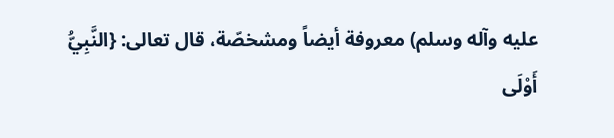عليه وآله وسلم) معروفة أيضاً ومشخصّة، قال تعالى: {النَّبِيُّ أَوْلَى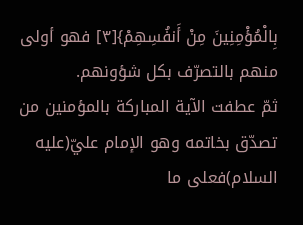بِالْمُؤْمِنِينَ مِنْ أَنفُسِهِمْ}[٣] فهو أولى منهم بالتصرّف بكل شؤونهم.
ثمّ عطفت الآية المباركة بالمؤمنين من تصدّق بخاتمه وهو الإمام عليّ(عليه السلام)فعلى ما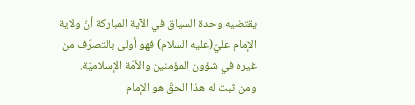يقتضيه وحدة السياق في الآية المباركة أنّ ولاية الإمام عليّ(عليه السلام) فهو أولى بالتصرّف من غيره في شؤون المؤمنين والأمّة الإسلاميّة.
ومن ثبت له هذا الحقّ هو الإمام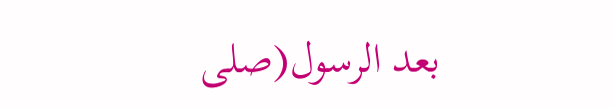بعد الرسول(صلى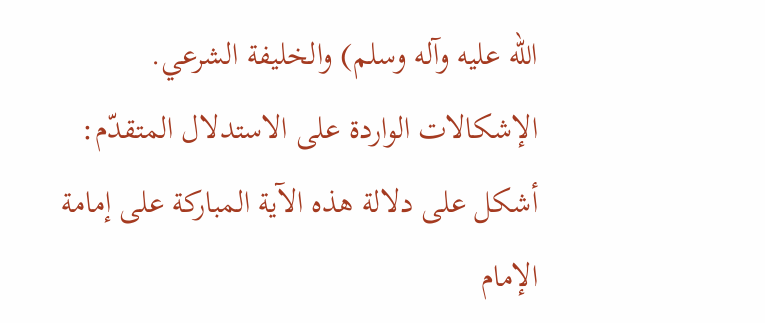الله عليه وآله وسلم) والخليفة الشرعي.
الإشكالات الواردة على الاستدلال المتقدّم:
أشكل على دلالة هذه الآية المباركة على إمامة الإمام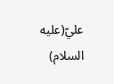عليّ(عليه السلام)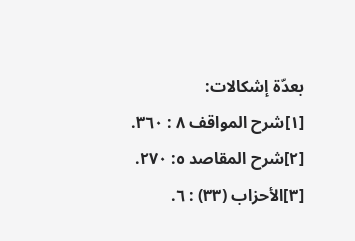بعدّة إشكالات:
[١]شرح المواقف ٨ : ٣٦٠. [٢]شرح المقاصد ٥: ٢٧٠. [٣]الأحزاب (٣٣) : ٦.